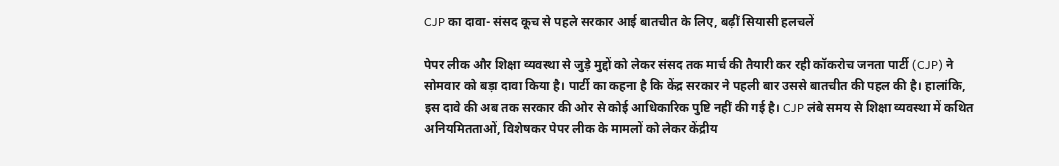CJP का दावा- संसद कूच से पहले सरकार आई बातचीत के लिए, बढ़ीं सियासी हलचलें

पेपर लीक और शिक्षा व्यवस्था से जुड़े मुद्दों को लेकर संसद तक मार्च की तैयारी कर रही कॉकरोच जनता पार्टी (CJP) ने सोमवार को बड़ा दावा किया है। पार्टी का कहना है कि केंद्र सरकार ने पहली बार उससे बातचीत की पहल की है। हालांकि, इस दावे की अब तक सरकार की ओर से कोई आधिकारिक पुष्टि नहीं की गई है। CJP लंबे समय से शिक्षा व्यवस्था में कथित अनियमितताओं, विशेषकर पेपर लीक के मामलों को लेकर केंद्रीय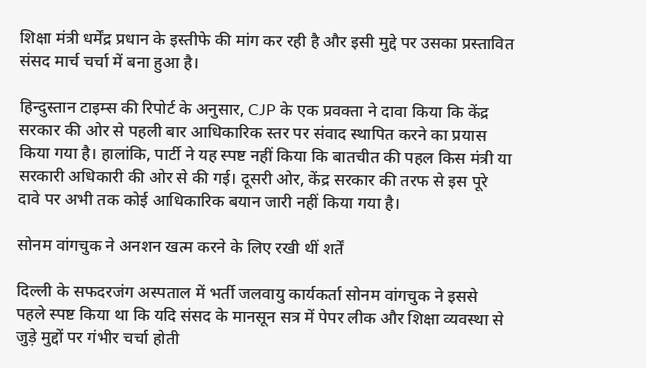शिक्षा मंत्री धर्मेंद्र प्रधान के इस्तीफे की मांग कर रही है और इसी मुद्दे पर उसका प्रस्तावित संसद मार्च चर्चा में बना हुआ है।

हिन्दुस्तान टाइम्स की रिपोर्ट के अनुसार, CJP के एक प्रवक्ता ने दावा किया कि केंद्र सरकार की ओर से पहली बार आधिकारिक स्तर पर संवाद स्थापित करने का प्रयास किया गया है। हालांकि, पार्टी ने यह स्पष्ट नहीं किया कि बातचीत की पहल किस मंत्री या सरकारी अधिकारी की ओर से की गई। दूसरी ओर, केंद्र सरकार की तरफ से इस पूरे दावे पर अभी तक कोई आधिकारिक बयान जारी नहीं किया गया है।

सोनम वांगचुक ने अनशन खत्म करने के लिए रखी थीं शर्तें

दिल्ली के सफदरजंग अस्पताल में भर्ती जलवायु कार्यकर्ता सोनम वांगचुक ने इससे पहले स्पष्ट किया था कि यदि संसद के मानसून सत्र में पेपर लीक और शिक्षा व्यवस्था से जुड़े मुद्दों पर गंभीर चर्चा होती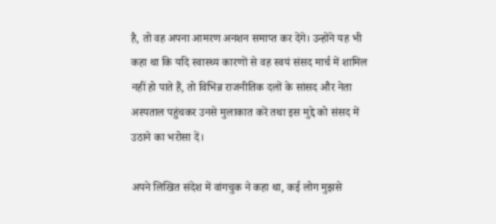है, तो वह अपना आमरण अनशन समाप्त कर देंगे। उन्होंने यह भी कहा था कि यदि स्वास्थ्य कारणों से वह स्वयं संसद मार्च में शामिल नहीं हो पाते हैं, तो विभिन्न राजनीतिक दलों के सांसद और नेता अस्पताल पहुंचकर उनसे मुलाकात करें तथा इस मुद्दे को संसद में उठाने का भरोसा दें।

अपने लिखित संदेश में वांगचुक ने कहा था, कई लोग मुझसे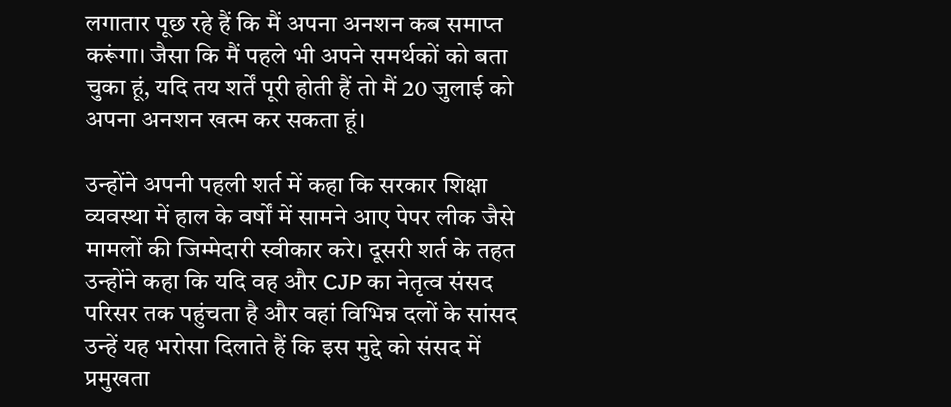लगातार पूछ रहे हैं कि मैं अपना अनशन कब समाप्त करूंगा। जैसा कि मैं पहले भी अपने समर्थकों को बता चुका हूं, यदि तय शर्तें पूरी होती हैं तो मैं 20 जुलाई को अपना अनशन खत्म कर सकता हूं।

उन्होंने अपनी पहली शर्त में कहा कि सरकार शिक्षा व्यवस्था में हाल के वर्षों में सामने आए पेपर लीक जैसे मामलों की जिम्मेदारी स्वीकार करे। दूसरी शर्त के तहत उन्होंने कहा कि यदि वह और CJP का नेतृत्व संसद परिसर तक पहुंचता है और वहां विभिन्न दलों के सांसद उन्हें यह भरोसा दिलाते हैं कि इस मुद्दे को संसद में प्रमुखता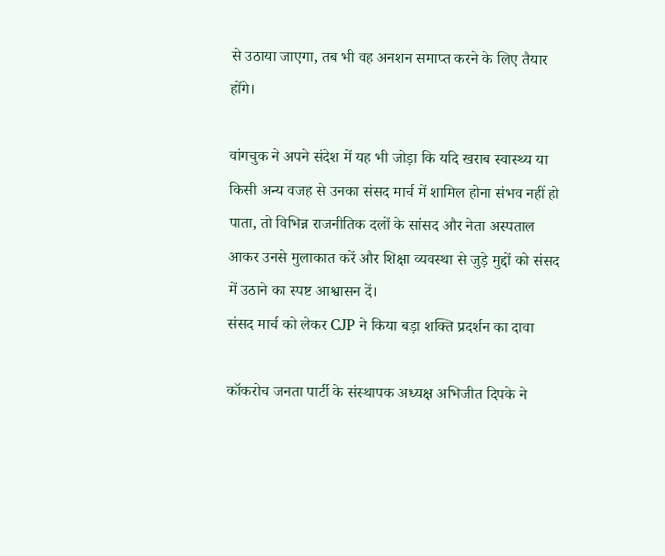से उठाया जाएगा, तब भी वह अनशन समाप्त करने के लिए तैयार होंगे।

वांगचुक ने अपने संदेश में यह भी जोड़ा कि यदि खराब स्वास्थ्य या किसी अन्य वजह से उनका संसद मार्च में शामिल होना संभव नहीं हो पाता, तो विभिन्न राजनीतिक दलों के सांसद और नेता अस्पताल आकर उनसे मुलाकात करें और शिक्षा व्यवस्था से जुड़े मुद्दों को संसद में उठाने का स्पष्ट आश्वासन दें।
संसद मार्च को लेकर CJP ने किया बड़ा शक्ति प्रदर्शन का दावा

कॉकरोच जनता पार्टी के संस्थापक अध्यक्ष अभिजीत दिपके ने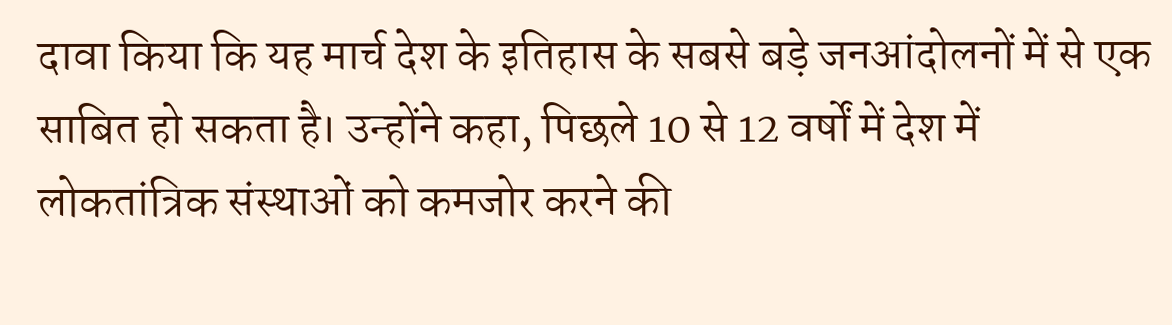दावा किया कि यह मार्च देश के इतिहास के सबसे बड़े जनआंदोलनों में से एक साबित हो सकता है। उन्होंने कहा, पिछले 10 से 12 वर्षों में देश में लोकतांत्रिक संस्थाओं को कमजोर करने की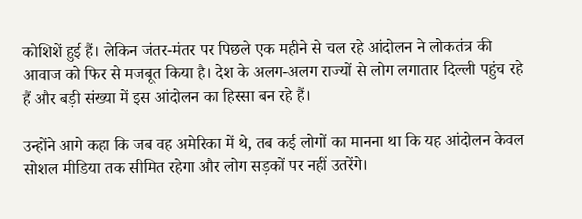कोशिशें हुई हैं। लेकिन जंतर-मंतर पर पिछले एक महीने से चल रहे आंदोलन ने लोकतंत्र की आवाज को फिर से मजबूत किया है। देश के अलग-अलग राज्यों से लोग लगातार दिल्ली पहुंच रहे हैं और बड़ी संख्या में इस आंदोलन का हिस्सा बन रहे हैं।

उन्होंने आगे कहा कि जब वह अमेरिका में थे, तब कई लोगों का मानना था कि यह आंदोलन केवल सोशल मीडिया तक सीमित रहेगा और लोग सड़कों पर नहीं उतरेंगे।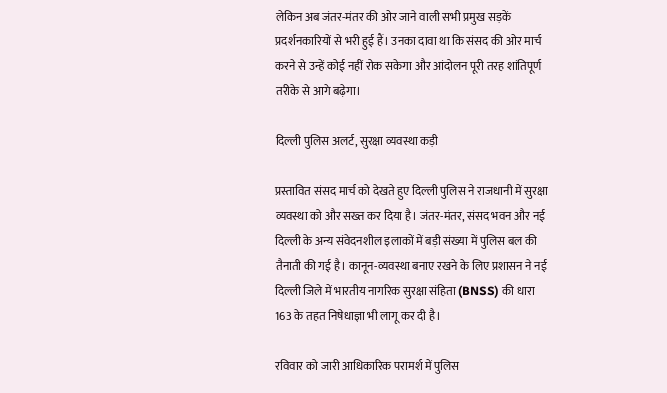लेकिन अब जंतर-मंतर की ओर जाने वाली सभी प्रमुख सड़कें प्रदर्शनकारियों से भरी हुई हैं। उनका दावा था कि संसद की ओर मार्च करने से उन्हें कोई नहीं रोक सकेगा और आंदोलन पूरी तरह शांतिपूर्ण तरीके से आगे बढ़ेगा।

दिल्ली पुलिस अलर्ट, सुरक्षा व्यवस्था कड़ी

प्रस्तावित संसद मार्च को देखते हुए दिल्ली पुलिस ने राजधानी में सुरक्षा व्यवस्था को और सख्त कर दिया है। जंतर-मंतर, संसद भवन और नई दिल्ली के अन्य संवेदनशील इलाकों में बड़ी संख्या में पुलिस बल की तैनाती की गई है। कानून-व्यवस्था बनाए रखने के लिए प्रशासन ने नई दिल्ली जिले में भारतीय नागरिक सुरक्षा संहिता (BNSS) की धारा 163 के तहत निषेधाज्ञा भी लागू कर दी है।

रविवार को जारी आधिकारिक परामर्श में पुलिस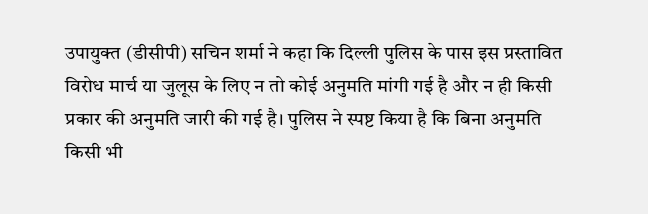उपायुक्त (डीसीपी) सचिन शर्मा ने कहा कि दिल्ली पुलिस के पास इस प्रस्तावित विरोध मार्च या जुलूस के लिए न तो कोई अनुमति मांगी गई है और न ही किसी प्रकार की अनुमति जारी की गई है। पुलिस ने स्पष्ट किया है कि बिना अनुमति किसी भी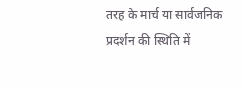तरह के मार्च या सार्वजनिक प्रदर्शन की स्थिति में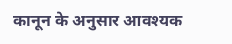कानून के अनुसार आवश्यक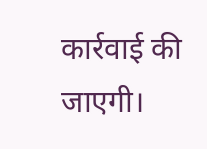कार्रवाई की जाएगी।